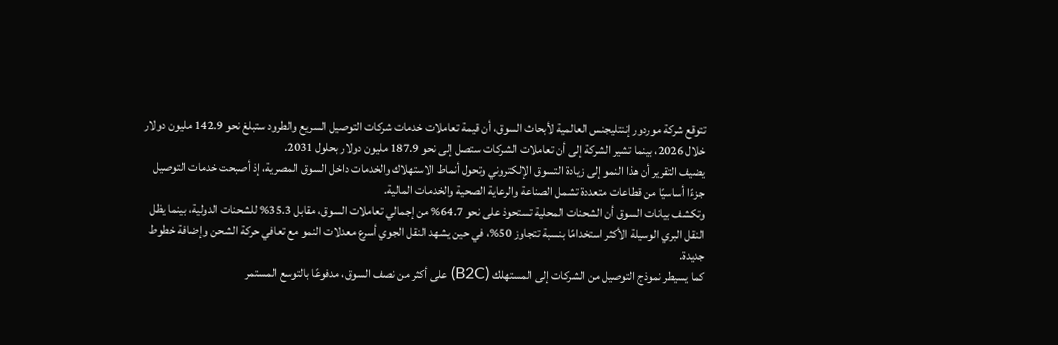تتوقع شركة موردور إننتليجنس العالمية لأبحاث السوق، أن قيمة تعاملات خدمات شركات التوصيل السريع والطرود ستبلغ نحو 142.9 مليون دولار خلال 2026، بينما تشير الشركة إلى أن تعاملات الشركات ستصل إلى نحو 187.9 مليون دولار بحلول 2031.
يضيف التقرير أن هذا النمو إلى زيادة التسوق الإلكتروني وتحول أنماط الاستهلاك والخدمات داخل السوق المصرية، إذ أصبحت خدمات التوصيل جزءًا أساسيًا من قطاعات متعددة تشمل الصناعة والرعاية الصحية والخدمات المالية.
وتكشف بيانات السوق أن الشحنات المحلية تستحوذ على نحو 64.7% من إجمالي تعاملات السوق، مقابل 35.3% للشحنات الدولية، بينما يظل النقل البري الوسيلة الأكثر استخدامًا بنسبة تتجاوز 50%، في حين يشهد النقل الجوي أسرع معدلات النمو مع تعافي حركة الشحن وإضافة خطوط جديدة.
كما يسيطر نموذج التوصيل من الشركات إلى المستهلك (B2C) على أكثر من نصف السوق، مدفوعًا بالتوسع المستمر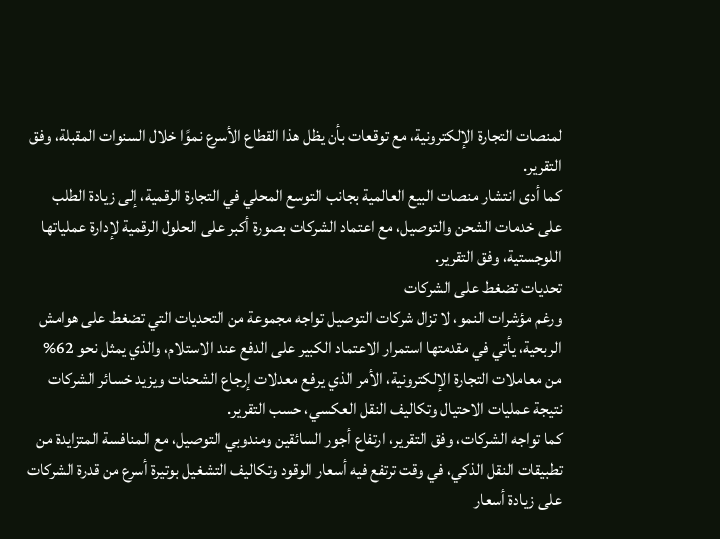لمنصات التجارة الإلكترونية، مع توقعات بأن يظل هذا القطاع الأسرع نموًا خلال السنوات المقبلة، وفق التقرير.
كما أدى انتشار منصات البيع العالمية بجانب التوسع المحلي في التجارة الرقمية، إلى زيادة الطلب على خدمات الشحن والتوصيل، مع اعتماد الشركات بصورة أكبر على الحلول الرقمية لإدارة عملياتها اللوجستية، وفق التقرير.
تحديات تضغط على الشركات
ورغم مؤشرات النمو، لا تزال شركات التوصيل تواجه مجموعة من التحديات التي تضغط على هوامش الربحية، يأتي في مقدمتها استمرار الاعتماد الكبير على الدفع عند الاستلام، والذي يمثل نحو 62% من معاملات التجارة الإلكترونية، الأمر الذي يرفع معدلات إرجاع الشحنات ويزيد خسائر الشركات نتيجة عمليات الاحتيال وتكاليف النقل العكسي، حسب التقرير.
كما تواجه الشركات، وفق التقرير، ارتفاع أجور السائقين ومندوبي التوصيل، مع المنافسة المتزايدة من تطبيقات النقل الذكي، في وقت ترتفع فيه أسعار الوقود وتكاليف التشغيل بوتيرة أسرع من قدرة الشركات على زيادة أسعار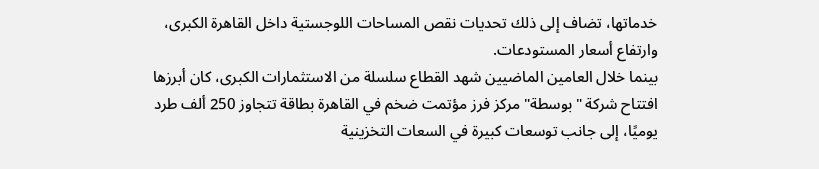خدماتها، تضاف إلى ذلك تحديات نقص المساحات اللوجستية داخل القاهرة الكبرى، وارتفاع أسعار المستودعات.
بينما خلال العامين الماضيين شهد القطاع سلسلة من الاستثمارات الكبرى، كان أبرزها افتتاح شركة "بوسطة" مركز فرز مؤتمت ضخم في القاهرة بطاقة تتجاوز 250 ألف طرد يوميًا، إلى جانب توسعات كبيرة في السعات التخزينية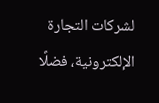لشركات التجارة الإلكترونية، فضلًا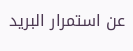عن استمرار البريد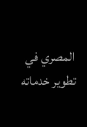المصري في تطوير خدماته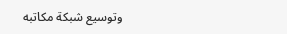وتوسيع شبكة مكاتبه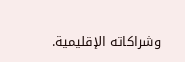وشراكاته الإقليمية.